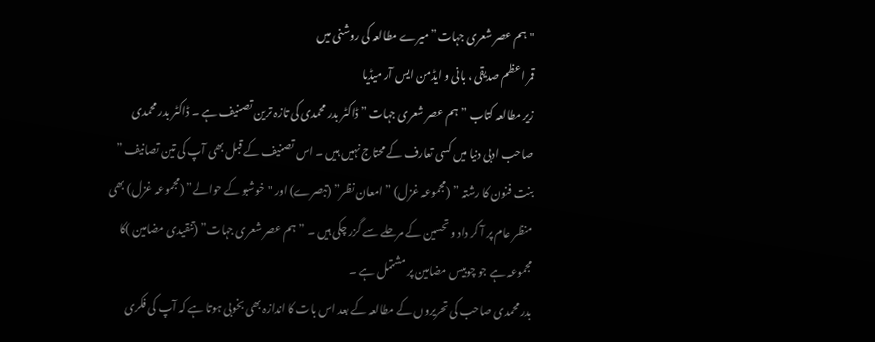"ہم عصر شعری جہات” میرے مطالعہ کی روشنی میں
قمر اعظم صدیقی ، بانی و ایڈمن ایس آر میڈیا
زیر مطالعہ کتاب ” ہم عصر شعری جہات ” ڈاکٹر بدر محمدی کی تازہ ترین تصنیف ہے ۔ ڈاکٹر بدر محمدی صاحب ادبی دنیا میں کسی تعارف کے محتاج نہیں ہیں ۔ اس تصنیف کے قبل بھی آپ کی تین تصانیف ” بنت فنون کا رشتہ ” (مجموعہ غزل) ” امعان نظر” (تبصرے) اور "خوشبو کے حوالے” (مجموعہ غزل) بھی منظر عام پر آ کر داد و تحسین کے مرحلے سے گزر چکی ہیں ۔ ” ہم عصر شعری جہات” (تنقیدی مضامین )کا مجموعہ ہے جو چوبیس مضامین پر مشتمل ہے ۔
بدر محمدی صاحب کی تحریروں کے مطالعہ کے بعد اس بات کا اندازہ بھی بخوبی ہوتا ہے کہ آپ کی فکری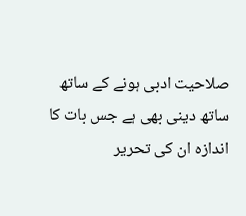صلاحیت ادبی ہونے کے ساتھ ساتھ دینی بھی ہے جس بات کا اندازہ ان کی تحریر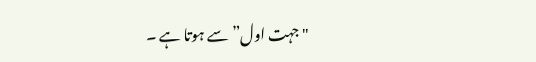"جہت اول” سے ہوتا ہے ۔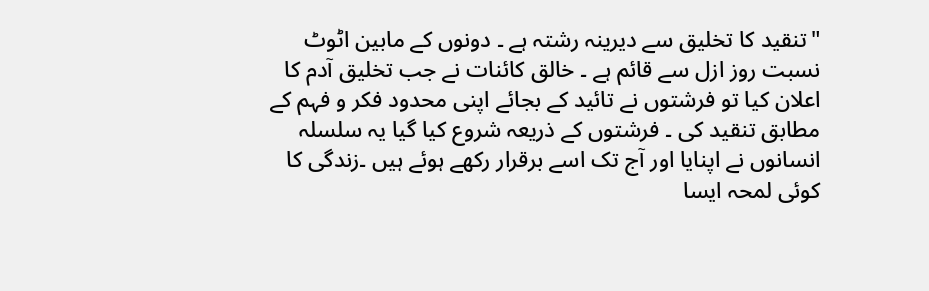"تنقید کا تخلیق سے دیرینہ رشتہ ہے ۔ دونوں کے مابین اٹوٹ نسبت روز ازل سے قائم ہے ۔ خالق کائنات نے جب تخلیق آدم کا اعلان کیا تو فرشتوں نے تائید کے بجائے اپنی محدود فکر و فہم کے مطابق تنقید کی ۔ فرشتوں کے ذریعہ شروع کیا گیا یہ سلسلہ انسانوں نے اپنایا اور آج تک اسے برقرار رکھے ہوئے ہیں ۔زندگی کا کوئی لمحہ ایسا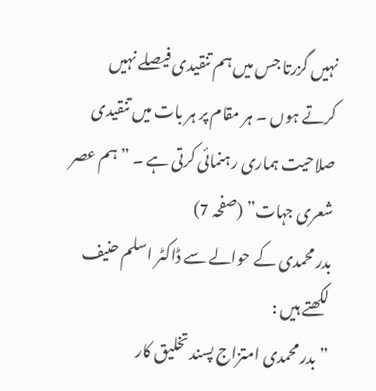نہیں گزرتا جس میں ہم تنقیدی فیصلے نہیں کرتے ہوں ۔ ہر مقام پر ہر بات میں تنقیدی صلاحیت ہماری رہنمائی کرتی ہے ۔ ” ہم عصر شعری جہات” (صفحہ 7)
بدر محمدی کے حوالے سے ڈاکٹر اسلم حنیف لکھتے ہیں :
” بدر محمدی امتزاج پسند تخلیق کار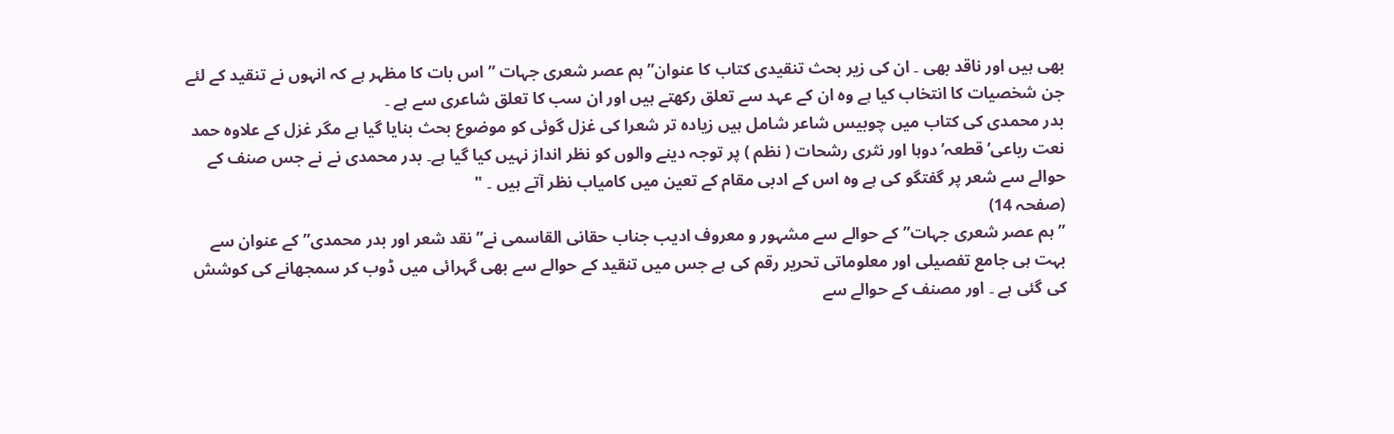بھی ہیں اور ناقد بھی ۔ ان کی زیر بحث تنقیدی کتاب کا عنوان” ہم عصر شعری جہات ” اس بات کا مظہر ہے کہ انہوں نے تنقید کے لئے جن شخصیات کا انتخاب کیا ہے وہ ان کے عہد سے تعلق رکھتے ہیں اور ان سب کا تعلق شاعری سے ہے ۔
بدر محمدی کی کتاب میں چوبیس شاعر شامل ہیں زیادہ تر شعرا کی غزل گوئی کو موضوع بحث بنایا گیا ہے مگر غزل کے علاوہ حمد نعت رباعی’ قطعہ’ دوہا اور نثری رشحات ( نظم ) پر توجہ دینے والوں کو نظر انداز نہیں کیا گیا ہے۔ بدر محمدی نے نے جس صنف کے حوالے سے شعر پر گفتگو کی ہے وہ اس کے ادبی مقام کے تعین میں کامیاب نظر آتے ہیں ۔ "
(صفحہ 14)
” ہم عصر شعری جہات” کے حوالے سے مشہور و معروف ادیب جناب حقانی القاسمی نے” نقد شعر اور بدر محمدی” کے عنوان سے بہت ہی جامع تفصیلی اور معلوماتی تحریر رقم کی ہے جس میں تنقید کے حوالے سے بھی گہرائی میں ڈوب کر سمجھانے کی کوشش کی گئی ہے ۔ اور مصنف کے حوالے سے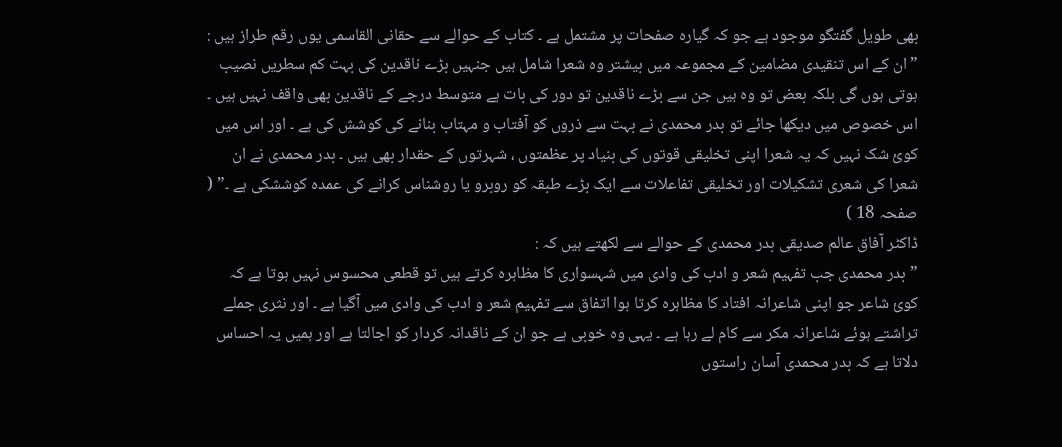بھی طویل گفتگو موجود ہے جو کہ گیارہ صفحات پر مشتمل ہے ۔ کتاب کے حوالے سے حقانی القاسمی یوں رقم طراز ہیں :
” ان کے اس تنقیدی مضامین کے مجموعہ میں بیشتر وہ شعرا شامل ہیں جنہیں بڑے ناقدین کی بہت کم سطریں نصیب ہوتی ہوں گی بلکہ بعض تو وہ ہیں جن سے بڑے ناقدین تو دور کی بات ہے متوسط درجے کے ناقدین بھی واقف نہیں ہیں ۔ اس خصوص میں دیکھا جائے تو بدر محمدی نے بہت سے ذروں کو آفتاب و مہتاب بنانے کی کوشش کی ہے ۔ اور اس میں کوئ شک نہیں کہ یہ شعرا اپنی تخلیقی قوتوں کی بنیاد پر عظمتوں ، شہرتوں کے حقدار بھی ہیں ۔ بدر محمدی نے ان شعرا کی شعری تشکیلات اور تخلیقی تفاعلات سے ایک بڑے طبقہ کو روبرو یا روشناس کرانے کی عمدہ کوششکی ہے ۔” ( صفحہ 18 )
ڈاکٹر آفاق عالم صدیقی بدر محمدی کے حوالے سے لکھتے ہیں کہ :
” بدر محمدی جب تفہیم شعر و ادب کی وادی میں شہسواری کا مظاہرہ کرتے ہیں تو قطعی محسوس نہیں ہوتا ہے کہ کوئ شاعر جو اپنی شاعرانہ افتاد کا مظاہرہ کرتا ہوا اتفاق سے تفہیم شعر و ادب کی وادی میں آگیا ہے ۔ اور نثری جملے تراشتے ہوئے شاعرانہ مکر سے کام لے رہا ہے ۔ یہی وہ خوبی ہے جو ان کے ناقدانہ کردار کو اجالتا ہے اور ہمیں یہ احساس دلاتا ہے کہ بدر محمدی آسان راستوں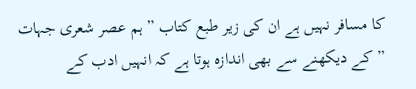کا مسافر نہیں ہے ان کی زیر طبع کتاب ” ہم عصر شعری جہات ” کے دیکھنے سے بھی اندازہ ہوتا ہے کہ انہیں ادب کے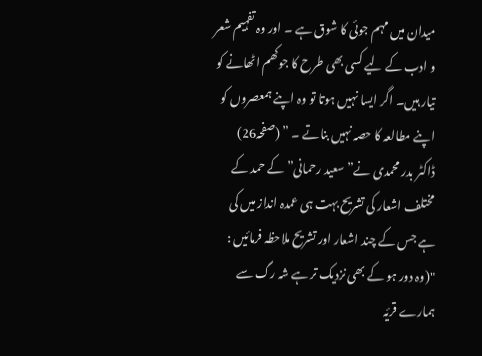میدان میں مہم جوئی کا شوق ہے ۔ اور وہ تفہیم شعر و ادب کے لیے کسی بھی طرح کا جوکھم اٹھانے کو تیار ہیں۔ اگر ایسا نہیں ہوتا تو وہ اپنے ہمعصروں کو اپنے مطالعہ کا حصہ نہیں بناتے ۔ ” (صفحہ26)
ڈاکٹر بدر محمدی نے” سعید رحمانی” کے حمد کے مختلف اشعار کی تشریح بہت ہی عمدہ انداز میں کی ہے جس کے چند اشعار اور تشریح ملاحظہ فرمائیں :
"(وہ دور ہو کے بھی نزدیک تر ہے شہ رگ سے
ہمارے قریٔہ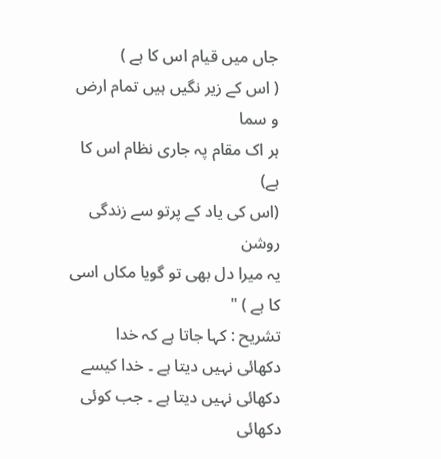جاں میں قیام اس کا ہے )
( اس کے زیر نگیں ہیں تمام ارض و سما
ہر اک مقام پہ جاری نظام اس کا ہے)
(اس کی یاد کے پرتو سے زندگی روشن
یہ میرا دل بھی تو گویا مکاں اسی کا ہے ) "
تشریح : کہا جاتا ہے کہ خدا دکھائی نہیں دیتا ہے ۔ خدا کیسے دکھائی نہیں دیتا ہے ۔ جب کوئی دکھائی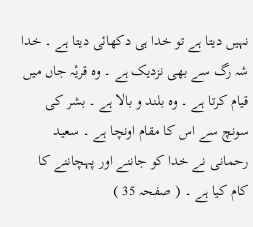نہیں دیتا ہے تو خدا ہی دکھائی دیتا ہے ۔ خدا شہ رگ سے بھی نزدیک ہے ۔ وہ قریٔہ جاں میں قیام کرتا ہے ۔ وہ بلند و بالا ہے ۔ بشر کی سونچ سے اس کا مقام اونچا ہے ۔ سعید رحمانی نے خدا کو جاننے اور پہچاننے کا کام کیا ہے ۔ ( صفحہ 35 )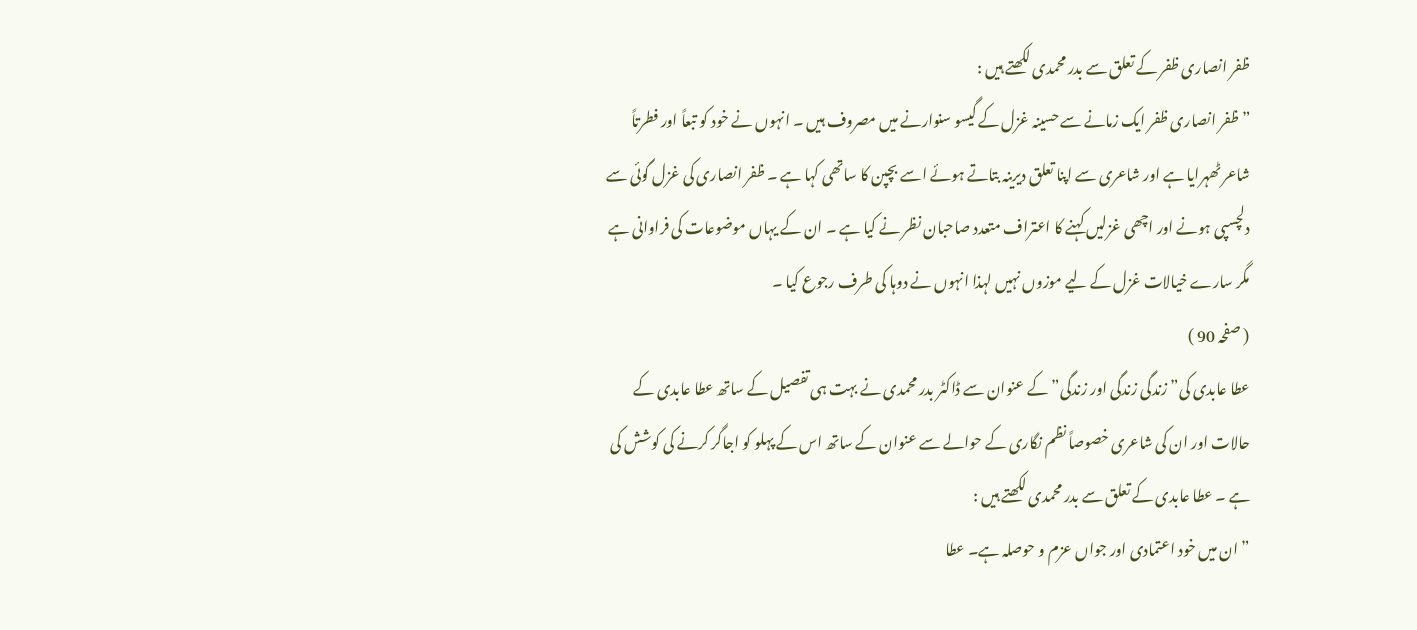ظفر انصاری ظفر کے تعلق سے بدر محمدی لکھتے ہیں :
” ظفر انصاری ظفر ایک زمانے سے حسینہ غزل کے گیسو سنوارنے میں مصروف ہیں ۔ انہوں نے خود کو تبعاً اور فطرتاً شاعر ٹھہرایا ہے اور شاعری سے اپنا تعلق دیرینہ بتاتے ہوئے اسے بچپن کا ساتھی کہا ہے ۔ ظفر انصاری کی غزل گوئی سے دلچسپی ہونے اور اچھی غزلیں کہنے کا اعتراف متعدد صاحبان نظر نے کیا ہے ۔ ان کے یہاں موضوعات کی فراوانی ہے مگر سارے خیالات غزل کے لیے موزوں نہیں لہذا انہوں نے دوہا کی طرف رجوع کیا ۔
( صفحہ 90 )
عطا عابدی کی” زندگی زندگی اور زندگی” کے عنوان سے ڈاکٹر بدر محمدی نے بہت ہی تفصیل کے ساتھ عطا عابدی کے حالات اور ان کی شاعری خصوصاً نظم نگاری کے حوالے سے عنوان کے ساتھ اس کے پہلو کو اجاگر کرنے کی کوشش کی ہے ۔ عطا عابدی کے تعلق سے بدر محمدی لکھتے ہیں :
” ان میں خود اعتمادی اور جواں عزم و حوصلہ ہے۔ عطا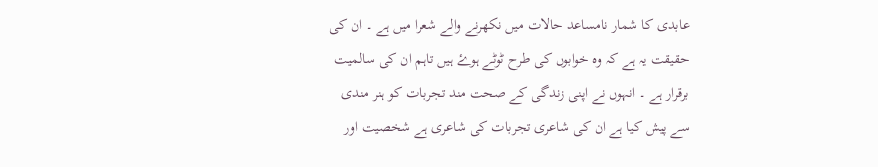عابدی کا شمار نامساعد حالات میں نکھرنے والے شعرا میں ہے ۔ ان کی حقیقت یہ ہے کہ وہ خوابوں کی طرح ٹوٹے ہوۓ ہیں تاہم ان کی سالمیت برقرار ہے ۔ انہوں نے اپنی زندگی کے صحت مند تجربات کو ہنر مندی سے پیش کیا ہے ان کی شاعری تجربات کی شاعری ہے شخصیت اور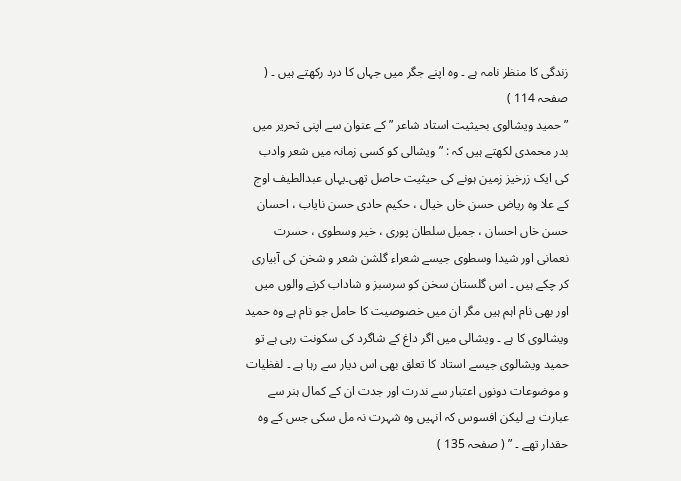زندگی کا منظر نامہ ہے ۔ وہ اپنے جگر میں جہاں کا درد رکھتے ہیں ۔ ( صفحہ 114 )
” حمید ویشالوی بحیثیت استاد شاعر ” کے عنوان سے اپنی تحریر میں بدر محمدی لکھتے ہیں کہ : ” ویشالی کو کسی زمانہ میں شعر وادب کی ایک زرخیز زمین ہونے کی حیثیت حاصل تھی۔یہاں عبدالطیف اوج کے علا وہ ریاض حسن خاں خیال ، حکیم حادی حسن نایاب ، احسان حسن خاں احسان ، جمیل سلطان پوری ، خیر وسطوی ، حسرت نعمانی اور شیدا وسطوی جیسے شعراء گلشن شعر و شخن کی آبیاری کر چکے ہیں ۔ اس گلستان سخن کو سرسبز و شاداب کرنے والوں میں اور بھی نام اہم ہیں مگر ان میں خصوصیت کا حامل جو نام ہے وہ حمید ویشالوی کا ہے ۔ ویشالی میں اگر داغ کے شاگرد کی سکونت رہی ہے تو حمید ویشالوی جیسے استاد کا تعلق بھی اس دیار سے رہا ہے ۔ لفظیات و موضوعات دونوں اعتبار سے ندرت اور جدت ان کے کمال ہنر سے عبارت ہے لیکن افسوس کہ انہیں وہ شہرت نہ مل سکی جس کے وہ حقدار تھے ۔ ” ( صفحہ 135 )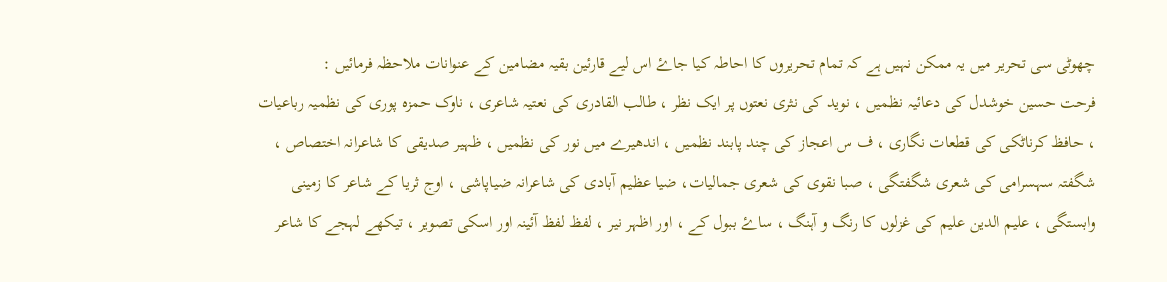چھوٹی سی تحریر میں یہ ممکن نہیں ہے کہ تمام تحریروں کا احاطہ کیا جاۓ اس لیے قارئین بقیہ مضامین کے عنوانات ملاحظہ فرمائیں :
فرحت حسین خوشدل کی دعائیہ نظمیں ، نوید کی نثری نعتوں پر ایک نظر ، طالب القادری کی نعتیہ شاعری ، ناوک حمزہ پوری کی نظمیہ رباعیات ، حافظ کرناٹکی کی قطعات نگاری ، ف س اعجاز کی چند پابند نظمیں ، اندھیرے میں نور کی نظمیں ، ظہیر صدیقی کا شاعرانہ اختصاص ، شگفتہ سہسرامی کی شعری شگفتگی ، صبا نقوی کی شعری جمالیات، ضیا عظیم آبادی کی شاعرانہ ضیاپاشی ، اوج ثریا کے شاعر کا زمینی وابستگی ، علیم الدین علیم کی غزلوں کا رنگ و آہنگ ، ساۓ ببول کے ، اور اظہر نیر ، لفظ لفظ آئینہ اور اسکی تصویر ، تیکھے لہجے کا شاعر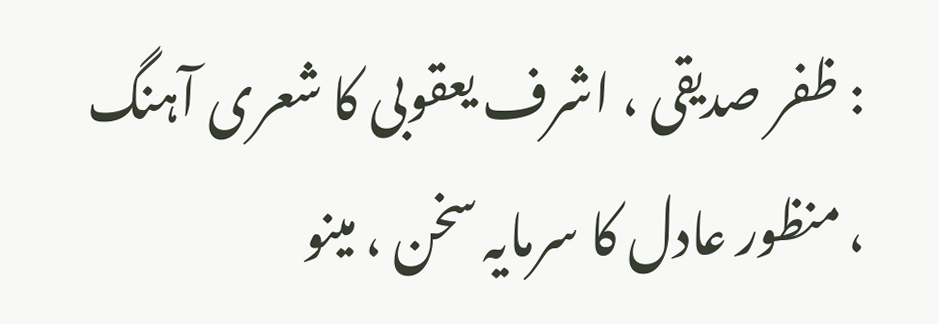: ظفر صدیقی ، اشرف یعقوبی کا شعری آہنگ ، منظور عادل کا سرمایہ سخن ، مینو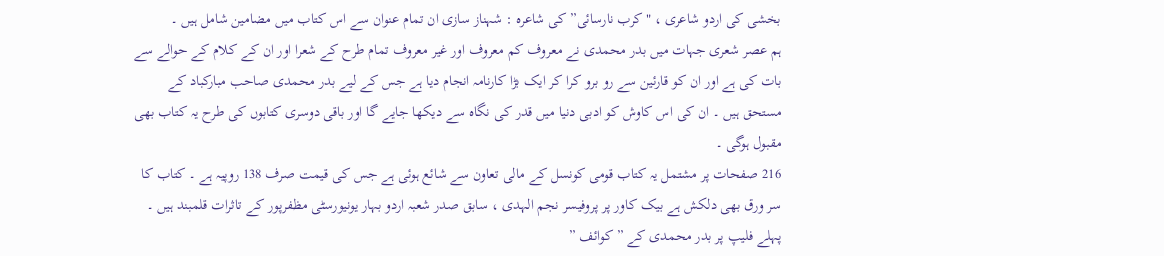بخشی کی اردو شاعری ، "کرب نارسائی” کی شاعرہ : شہناز سازی ان تمام عنوان سے اس کتاب میں مضامین شامل ہیں ۔
ہم عصر شعری جہات میں بدر محمدی نے معروف کم معروف اور غیر معروف تمام طرح کے شعرا اور ان کے کلام کے حوالے سے بات کی ہے اور ان کو قارئین سے رو برو کرا کر ایک بڑا کارنامہ انجام دیا ہے جس کے لیے بدر محمدی صاحب مبارکباد کے مستحق ہیں ۔ ان کی اس کاوش کو ادبی دنیا میں قدر کی نگاہ سے دیکھا جایے گا اور باقی دوسری کتابوں کی طرح یہ کتاب بھی مقبول ہوگی ۔
216 صفحات پر مشتمل یہ کتاب قومی کونسل کے مالی تعاون سے شائع ہوئی ہے جس کی قیمت صرف 138 روپیہ ہے ۔ کتاب کا سر ورق بھی دلکش ہے بیک کاور پر پروفیسر نجم الہدی ، سابق صدر شعبہ اردو بہار یونیورسٹی مظفرپور کے تاثرات قلمبند ہیں ۔ پہلے فلیپ پر بدر محمدی کے ” کوائف ”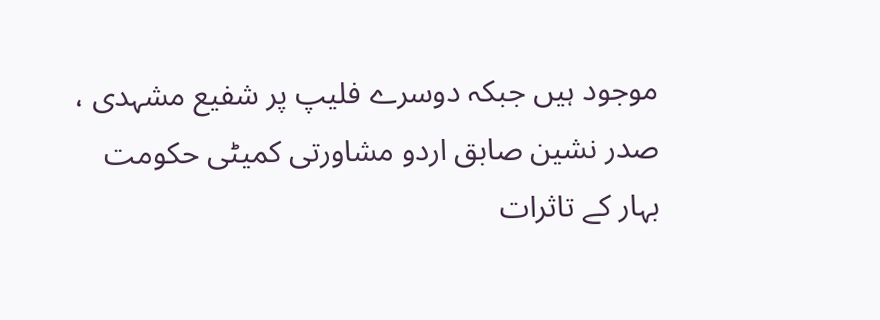موجود ہیں جبکہ دوسرے فلیپ پر شفیع مشہدی ، صدر نشین صابق اردو مشاورتی کمیٹی حکومت بہار کے تاثرات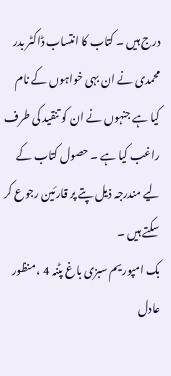درج ہیں ۔ کتاب کا انتساب ڈاکٹر بدر محمدی نے ان بہی خواہوں کے نام کیا ہے جنہوں نے ان کو تنقید کی طرف راغب کیا ہے ۔ حصول کتاب کے لیے مندرجہ ذیل پتے پر قارئین رجوع کر سکتے ہیں ۔
بک امپوریم سبزی باغ پٹنہ 4 ، منظور عادل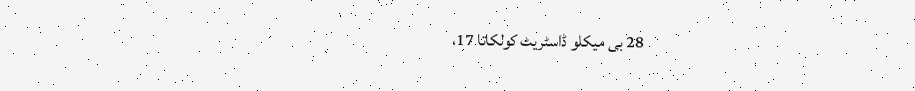28 بی میکلو ڈاسٹریٹ کولکاتا 17،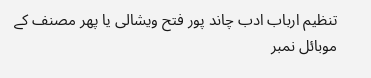تنظیم ارباب ادب چاند پور فتح ویشالی یا پھر مصنف کے موبائل نمبر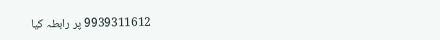9939311612 پر رابطہ کیا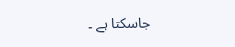جاسکتا ہے ۔